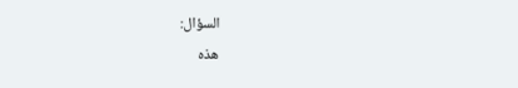السؤال:
هذه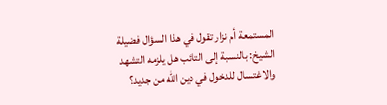المستمعة أم نزار تقول في هذا السؤال فضيلة
الشيخ: بالنسبة إلى التائب هل يلزمه التشهد والاغتسال للدخول في دين الله من جديد؟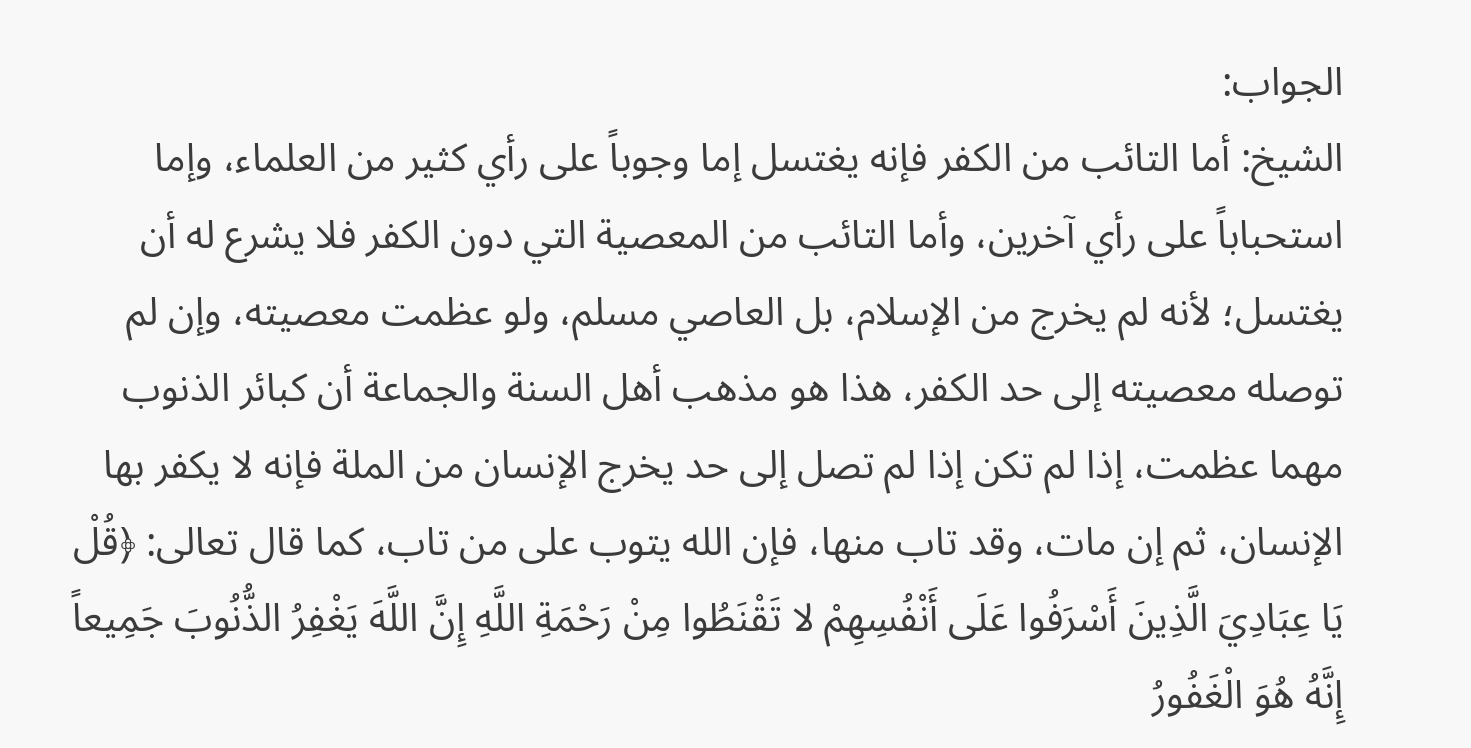الجواب:
الشيخ: أما التائب من الكفر فإنه يغتسل إما وجوباً على رأي كثير من العلماء، وإما استحباباً على رأي آخرين، وأما التائب من المعصية التي دون الكفر فلا يشرع له أن يغتسل؛ لأنه لم يخرج من الإسلام، بل العاصي مسلم، ولو عظمت معصيته، وإن لم توصله معصيته إلى حد الكفر، هذا هو مذهب أهل السنة والجماعة أن كبائر الذنوب مهما عظمت، إذا لم تكن إذا لم تصل إلى حد يخرج الإنسان من الملة فإنه لا يكفر بها الإنسان، ثم إن مات، وقد تاب منها، فإن الله يتوب على من تاب، كما قال تعالى: ﴿قُلْ يَا عِبَادِيَ الَّذِينَ أَسْرَفُوا عَلَى أَنْفُسِهِمْ لا تَقْنَطُوا مِنْ رَحْمَةِ اللَّهِ إِنَّ اللَّهَ يَغْفِرُ الذُّنُوبَ جَمِيعاً إِنَّهُ هُوَ الْغَفُورُ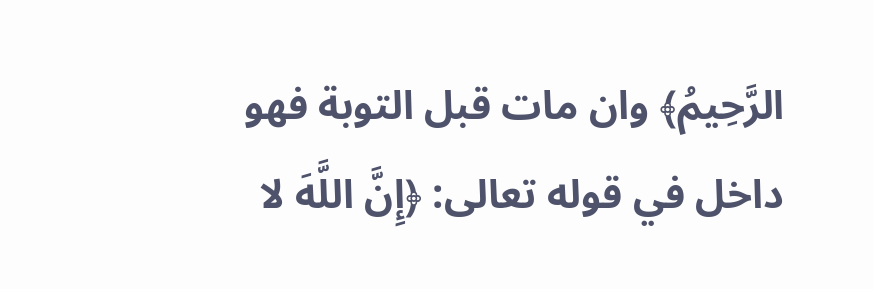الرَّحِيمُ﴾ وان مات قبل التوبة فهو داخل في قوله تعالى: ﴿إِنَّ اللَّهَ لا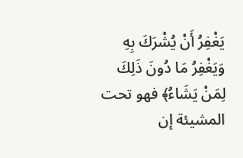يَغْفِرُ أَنْ يُشْرَكَ بِهِ وَيَغْفِرُ مَا دُونَ ذَلِكَ لِمَنْ يَشَاءُ﴾ فهو تحت المشيئة إن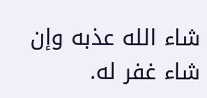شاء الله عذبه وإن شاء غفر له.